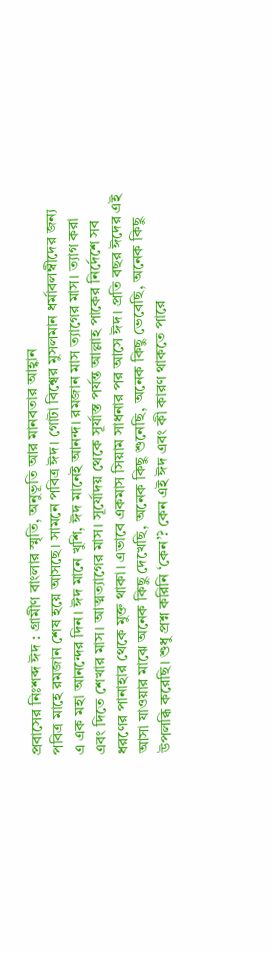প্রবাসের নিঃশব্দ ঈদ : গ্রামীণ বাংলার স্মৃতি, অনুভূতি আর মানবতার আহ্বান
পবিত্র মাহে রমজান শেষ হয়ে আসছে। সামনে পবিত্র ঈদ। গোটা বিশ্বের মুসলমান ধর্মাবলম্বীদের জন্য এ এক মহা আনন্দের দিন। ঈদ মানে খুশি, ঈদ মানেই আনন্দ। রমজান মাস ত্যাগের মাস। ত্যাগ করা এবং দিতে শেখার মাস। আত্মত্যাগের মাস। সূর্যোদয় থেকে সূর্যাস্ত পর্যন্ত আল্লাহ পাকের নির্দেশে সব ধরণের পানাহার থেকে মুক্ত থাকা। এভাবে একমাস সিয়াম সাধনার পর আসে ঈদ। প্রতি বছর ঈদের এই আসা যাওয়ার মাঝে অনেক কিছু দেখেছি, অনেক কিছু শুনেছি, অনেক কিছু ভেবেছি, অনেক কিছু উপলব্ধি করেছি। শুধু প্রশ্ন করিনি ‘কেন’? কেন এই ঈদ এবং কী কারণ থাকতে পারে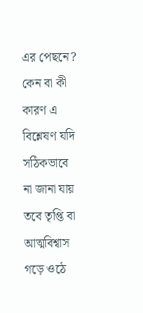এর পেছনে? কেন বা কী কারণ এ বিশ্লেষণ যদি সঠিকভাবে না জানা যায় তবে তৃপ্তি বা আত্মবিশ্বাস গড়ে ওঠে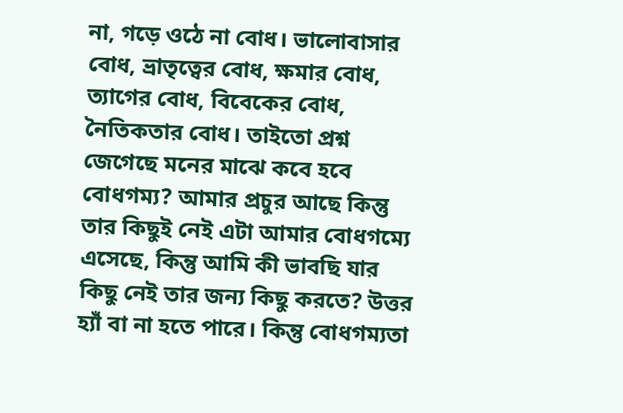না, গড়ে ওঠে না বোধ। ভালোবাসার বোধ, ভ্রাতৃত্বের বোধ, ক্ষমার বোধ, ত্যাগের বোধ, বিবেকের বোধ, নৈতিকতার বোধ। তাইতো প্রশ্ন জেগেছে মনের মাঝে কবে হবে বোধগম্য? আমার প্রচুর আছে কিন্তু তার কিছুই নেই এটা আমার বোধগম্যে এসেছে, কিন্তু আমি কী ভাবছি যার কিছু নেই তার জন্য কিছু করতে? উত্তর হ্যাঁ বা না হতে পারে। কিন্তু বোধগম্যতা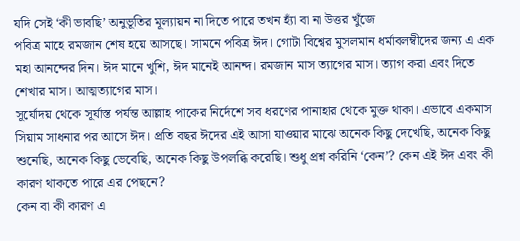যদি সেই ‘কী ভাবছি’ অনুভূতির মূল্যায়ন না দিতে পারে তখন হ্যাঁ বা না উত্তর খুঁজে
পবিত্র মাহে রমজান শেষ হয়ে আসছে। সামনে পবিত্র ঈদ। গোটা বিশ্বের মুসলমান ধর্মাবলম্বীদের জন্য এ এক মহা আনন্দের দিন। ঈদ মানে খুশি, ঈদ মানেই আনন্দ। রমজান মাস ত্যাগের মাস। ত্যাগ করা এবং দিতে শেখার মাস। আত্মত্যাগের মাস।
সূর্যোদয় থেকে সূর্যাস্ত পর্যন্ত আল্লাহ পাকের নির্দেশে সব ধরণের পানাহার থেকে মুক্ত থাকা। এভাবে একমাস সিয়াম সাধনার পর আসে ঈদ। প্রতি বছর ঈদের এই আসা যাওয়ার মাঝে অনেক কিছু দেখেছি, অনেক কিছু শুনেছি, অনেক কিছু ভেবেছি, অনেক কিছু উপলব্ধি করেছি। শুধু প্রশ্ন করিনি ‘কেন’? কেন এই ঈদ এবং কী কারণ থাকতে পারে এর পেছনে?
কেন বা কী কারণ এ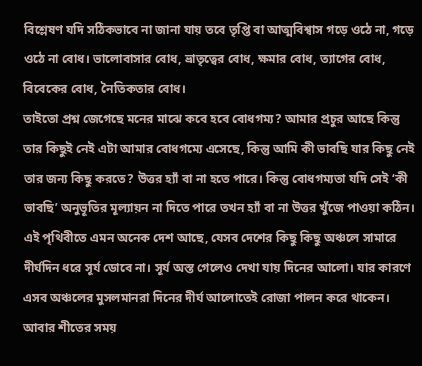বিশ্লেষণ যদি সঠিকভাবে না জানা যায় তবে তৃপ্তি বা আত্মবিশ্বাস গড়ে ওঠে না, গড়ে ওঠে না বোধ। ভালোবাসার বোধ, ভ্রাতৃত্বের বোধ, ক্ষমার বোধ, ত্যাগের বোধ, বিবেকের বোধ, নৈতিকতার বোধ।
তাইতো প্রশ্ন জেগেছে মনের মাঝে কবে হবে বোধগম্য? আমার প্রচুর আছে কিন্তু তার কিছুই নেই এটা আমার বোধগম্যে এসেছে, কিন্তু আমি কী ভাবছি যার কিছু নেই তার জন্য কিছু করতে? উত্তর হ্যাঁ বা না হতে পারে। কিন্তু বোধগম্যতা যদি সেই ‘কী ভাবছি’ অনুভূতির মূল্যায়ন না দিতে পারে তখন হ্যাঁ বা না উত্তর খুঁজে পাওয়া কঠিন।
এই পৃথিবীতে এমন অনেক দেশ আছে, যেসব দেশের কিছু কিছু অঞ্চলে সামারে দীর্ঘদিন ধরে সূর্য ডোবে না। সূর্য অস্ত গেলেও দেখা যায় দিনের আলো। যার কারণে এসব অঞ্চলের মুসলমানরা দিনের দীর্ঘ আলোতেই রোজা পালন করে থাকেন। আবার শীতের সময়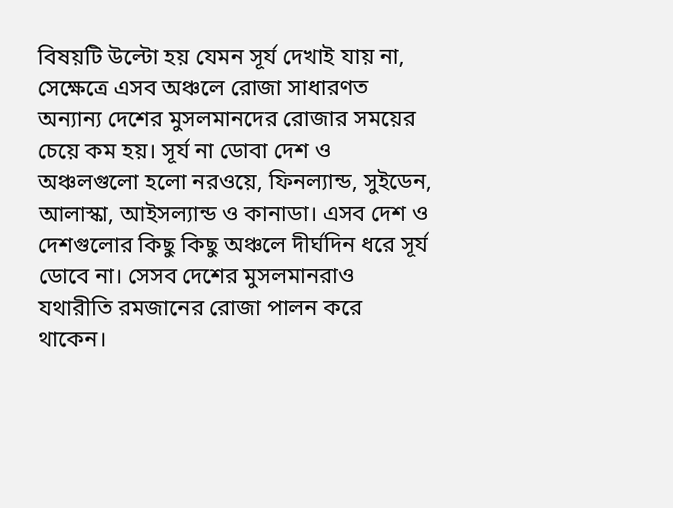বিষয়টি উল্টো হয় যেমন সূর্য দেখাই যায় না, সেক্ষেত্রে এসব অঞ্চলে রোজা সাধারণত অন্যান্য দেশের মুসলমানদের রোজার সময়ের চেয়ে কম হয়। সূর্য না ডোবা দেশ ও অঞ্চলগুলো হলো নরওয়ে, ফিনল্যান্ড, সুইডেন, আলাস্কা, আইসল্যান্ড ও কানাডা। এসব দেশ ও দেশগুলোর কিছু কিছু অঞ্চলে দীর্ঘদিন ধরে সূর্য ডোবে না। সেসব দেশের মুসলমানরাও যথারীতি রমজানের রোজা পালন করে থাকেন।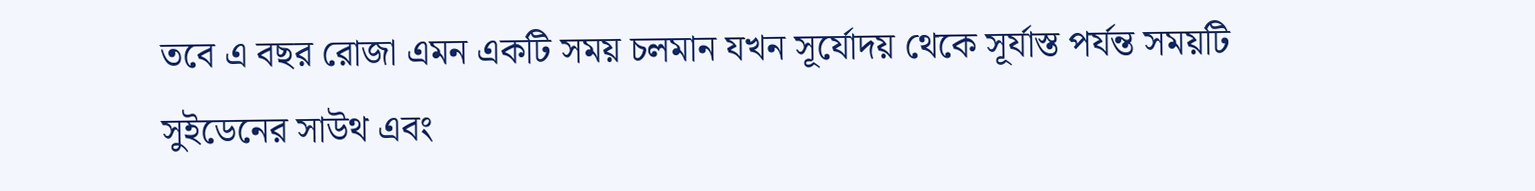তবে এ বছর রোজা এমন একটি সময় চলমান যখন সূর্যোদয় থেকে সূর্যাস্ত পর্যন্ত সময়টি সুইডেনের সাউথ এবং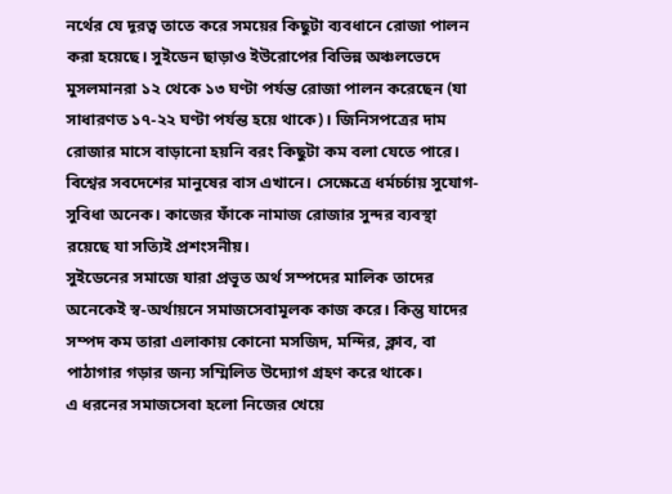নর্থের যে দূরত্ব তাতে করে সময়ের কিছুটা ব্যবধানে রোজা পালন করা হয়েছে। সুইডেন ছাড়াও ইউরোপের বিভিন্ন অঞ্চলভেদে মুসলমানরা ১২ থেকে ১৩ ঘণ্টা পর্যন্ত রোজা পালন করেছেন (যা সাধারণত ১৭-২২ ঘণ্টা পর্যন্ত হয়ে থাকে)। জিনিসপত্রের দাম রোজার মাসে বাড়ানো হয়নি বরং কিছুটা কম বলা যেতে পারে। বিশ্বের সবদেশের মানুষের বাস এখানে। সেক্ষেত্রে ধর্মচর্চায় সুযোগ-সুবিধা অনেক। কাজের ফাঁকে নামাজ রোজার সুন্দর ব্যবস্থা রয়েছে যা সত্যিই প্রশংসনীয়।
সুইডেনের সমাজে যারা প্রভূত অর্থ সম্পদের মালিক তাদের অনেকেই স্ব-অর্থায়নে সমাজসেবামূলক কাজ করে। কিন্তু যাদের সম্পদ কম তারা এলাকায় কোনো মসজিদ, মন্দির, ক্লাব, বা পাঠাগার গড়ার জন্য সম্মিলিত উদ্যোগ গ্রহণ করে থাকে।
এ ধরনের সমাজসেবা হলো নিজের খেয়ে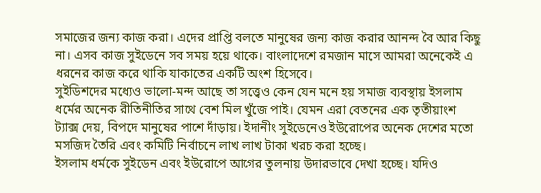সমাজের জন্য কাজ করা। এদের প্রাপ্তি বলতে মানুষের জন্য কাজ করার আনন্দ বৈ আর কিছু না। এসব কাজ সুইডেনে সব সময় হয়ে থাকে। বাংলাদেশে রমজান মাসে আমরা অনেকেই এ ধরনের কাজ করে থাকি যাকাতের একটি অংশ হিসেবে।
সুইডিশদের মধ্যেও ভালো-মন্দ আছে তা সত্ত্বেও কেন যেন মনে হয় সমাজ ব্যবস্থায় ইসলাম ধর্মের অনেক রীতিনীতির সাথে বেশ মিল খুঁজে পাই। যেমন এরা বেতনের এক তৃতীয়াংশ ট্যাক্স দেয়, বিপদে মানুষের পাশে দাঁড়ায়। ইদানীং সুইডেনেও ইউরোপের অনেক দেশের মতো মসজিদ তৈরি এবং কমিটি নির্বাচনে লাখ লাখ টাকা খরচ করা হচ্ছে।
ইসলাম ধর্মকে সুইডেন এবং ইউরোপে আগের তুলনায় উদারভাবে দেখা হচ্ছে। যদিও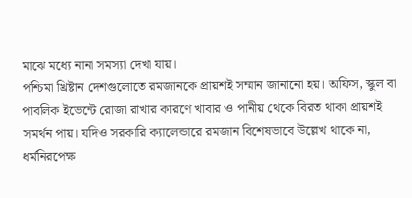মাঝে মধ্যে নানা সমস্যা দেখা যায়।
পশ্চিমা খ্রিষ্টান দেশগুলোতে রমজানকে প্রায়শই সম্মান জানানো হয়। অফিস, স্কুল বা পাবলিক ইভেন্টে রোজা রাখার কারণে খাবার ও পানীয় থেকে বিরত থাকা প্রায়শই সমর্থন পায়। যদিও সরকারি ক্যালেন্ডারে রমজান বিশেষভাবে উল্লেখ থাকে না, ধর্মনিরপেক্ষ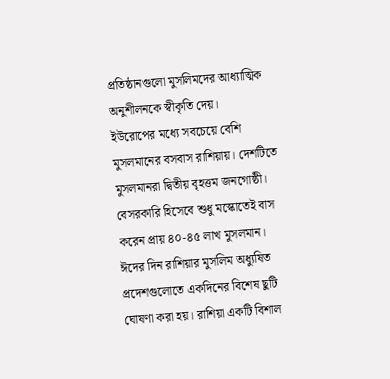প্রতিষ্ঠানগুলো মুসলিমদের আধ্যাত্মিক অনুশীলনকে স্বীকৃতি দেয়।
ইউরোপের মধ্যে সবচেয়ে বেশি মুসলমানের বসবাস রাশিয়ায়। দেশটিতে মুসলমানরা দ্বিতীয় বৃহত্তম জনগোষ্ঠী। বেসরকারি হিসেবে শুধু মস্কোতেই বাস করেন প্রায় ৪০-৪৫ লাখ মুসলমান। ঈদের দিন রাশিয়ার মুসলিম অধ্যুষিত প্রদেশগুলোতে একদিনের বিশেষ ছুটি ঘোষণা করা হয়। রাশিয়া একটি বিশাল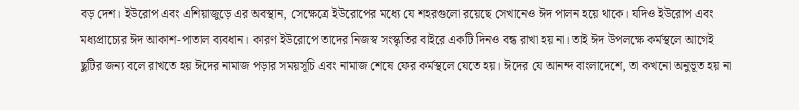বড় দেশ। ইউরোপ এবং এশিয়াজুড়ে এর অবস্থান, সেক্ষেত্রে ইউরোপের মধ্যে যে শহরগুলো রয়েছে সেখানেও ঈদ পালন হয়ে থাকে। যদিও ইউরোপ এবং মধ্যপ্রাচ্যের ঈদ আকাশ-পাতাল ব্যবধান। কারণ ইউরোপে তাদের নিজস্ব সংস্কৃতির বাইরে একটি দিনও বন্ধ রাখা হয় না। তাই ঈদ উপলক্ষে কর্মস্থলে আগেই ছুটির জন্য বলে রাখতে হয় ঈদের নামাজ পড়ার সময়সূচি এবং নামাজ শেষে ফের কর্মস্থলে যেতে হয়। ঈদের যে আনন্দ বাংলাদেশে, তা কখনো অনুভূত হয় না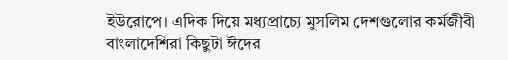ইউরোপে। এদিক দিয়ে মধ্যপ্রাচ্যে মুসলিম দেশগুলোর কর্মজীবী বাংলাদেশিরা কিছুটা ঈদের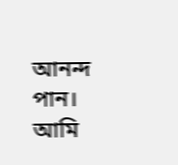আনন্দ পান।
আমি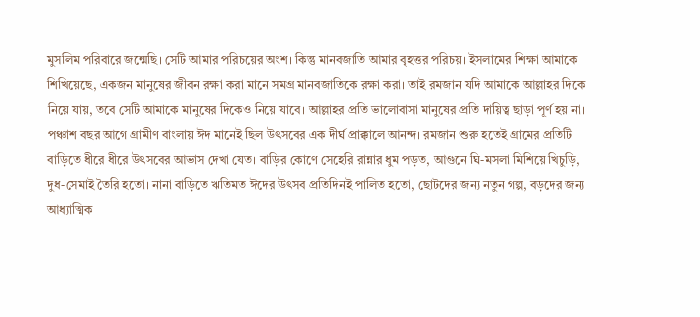মুসলিম পরিবারে জন্মেছি। সেটি আমার পরিচয়ের অংশ। কিন্তু মানবজাতি আমার বৃহত্তর পরিচয়। ইসলামের শিক্ষা আমাকে শিখিয়েছে, একজন মানুষের জীবন রক্ষা করা মানে সমগ্র মানবজাতিকে রক্ষা করা। তাই রমজান যদি আমাকে আল্লাহর দিকে নিয়ে যায়, তবে সেটি আমাকে মানুষের দিকেও নিয়ে যাবে। আল্লাহর প্রতি ভালোবাসা মানুষের প্রতি দায়িত্ব ছাড়া পূর্ণ হয় না।
পঞ্চাশ বছর আগে গ্রামীণ বাংলায় ঈদ মানেই ছিল উৎসবের এক দীর্ঘ প্রাক্কালে আনন্দ। রমজান শুরু হতেই গ্রামের প্রতিটি বাড়িতে ধীরে ধীরে উৎসবের আভাস দেখা যেত। বাড়ির কোণে সেহেরি রান্নার ধুম পড়ত, আগুনে ঘি-মসলা মিশিয়ে খিচুড়ি, দুধ-সেমাই তৈরি হতো। নানা বাড়িতে ঋতিমত ঈদের উৎসব প্রতিদিনই পালিত হতো, ছোটদের জন্য নতুন গল্প, বড়দের জন্য আধ্যাত্মিক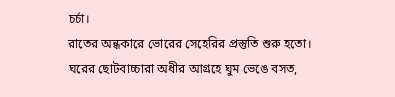চর্চা।
রাতের অন্ধকারে ভোরের সেহেরির প্রস্তুতি শুরু হতো। ঘরের ছোটবাচ্চারা অধীর আগ্রহে ঘুম ভেঙে বসত,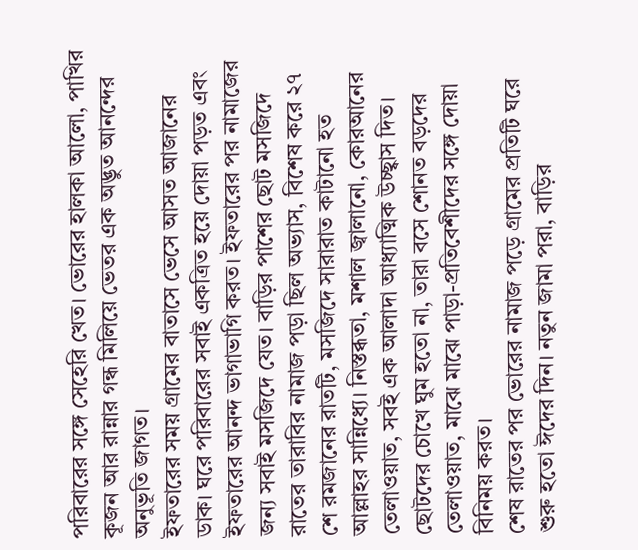পরিবারের সঙ্গে সেহেরি খেত। ভোরের হালকা আলো, পাখির কূজন আর রান্নার গন্ধ মিলিয়ে ভেতর এক অদ্ভুত আনন্দের অনুভূতি জাগত।
ইফতারের সময় গ্রামের বাতাসে ভেসে আসত আজানের ডাক। ঘরে পরিবারের সবাই একত্রিত হয়ে দোয়া পড়ত এবং ইফতারের আনন্দ ভাগাভাগি করত। ইফতারের পর নামাজের জন্য সবাই মসজিদে যেত। বাড়ির পাশের ছোট মসজিদে রাতের তারাবির নামাজ পড়া ছিল অভ্যাস, বিশেষ করে ২৭ শে রমজানের রাতটি, মসজিদে সারারাত কাটানো হত আল্লাহর সান্নিধ্যে। নিস্তব্ধতা, মশাল জ্বালানো, কোরআনের তেলাওয়াত, সবই এক আলাদা আধ্যাত্মিক উচ্ছ্বাস দিত। ছোটদের চোখে ঘুম হতো না, তারা বসে শোনত বড়দের তেলাওয়াত, মাঝে মাঝে পাড়া-প্রতিবেশীদের সঙ্গে দোয়া বিনিময় করত।
শেষ রাতের পর ভোরের নামাজ পড়ে গ্রামের প্রতিটি ঘরে শুরু হতো ঈদের দিন। নতুন জামা পরা, বাড়ির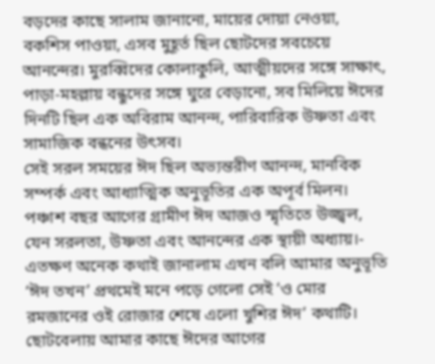বড়দের কাছে সালাম জানানো, মায়ের দোয়া নেওয়া, বকশিস পাওয়া, এসব মুহূর্ত ছিল ছোটদের সবচেয়ে আনন্দের। মুরব্বিদের কোলাকুলি, আত্মীয়দের সঙ্গে সাক্ষাৎ, পাড়া-মহল্লায় বন্ধুদের সঙ্গে ঘুরে বেড়ানো, সব মিলিয়ে ঈদের দিনটি ছিল এক অবিরাম আনন্দ, পারিবারিক উষ্ণতা এবং সামাজিক বন্ধনের উৎসব।
সেই সরল সময়ের ঈদ ছিল অভ্যন্তরীণ আনন্দ, মানবিক সম্পর্ক এবং আধ্যাত্মিক অনুভূতির এক অপূর্ব মিলন। পঞ্চাশ বছর আগের গ্রামীণ ঈদ আজও স্মৃতিতে উজ্জ্বল, যেন সরলতা, উষ্ণতা এবং আনন্দের এক স্থায়ী অধ্যায়।-
এতক্ষণ অনেক কথাই জানালাম এখন বলি আমার অনুভূতি ‘ঈদ তখন’ প্রথমেই মনে পড়ে গেলো সেই ‘ও মোর রমজানের ওই রোজার শেষে এলো খুশির ঈদ’ কথাটি।
ছোটবেলায় আমার কাছে ঈদের আগের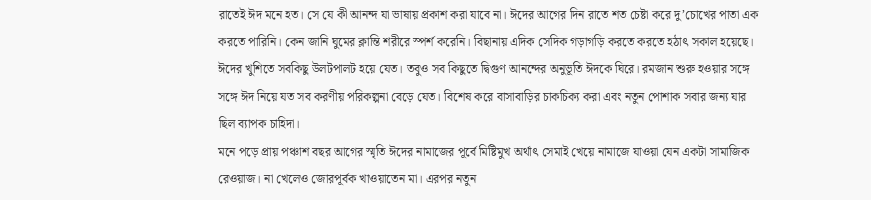রাতেই ঈদ মনে হত। সে যে কী আনন্দ যা ভাষায় প্রকাশ করা যাবে না। ঈদের আগের দিন রাতে শত চেষ্টা করে দু’চোখের পাতা এক করতে পারিনি। কেন জানি ঘুমের ক্লান্তি শরীরে স্পর্শ করেনি। বিছানায় এদিক সেদিক গড়াগড়ি করতে করতে হঠাৎ সকাল হয়েছে। ঈদের খুশিতে সবকিছু উলটপালট হয়ে যেত। তবুও সব কিছুতে দ্বিগুণ আনন্দের অনুভূতি ঈদকে ঘিরে। রমজান শুরু হওয়ার সঙ্গে সঙ্গে ঈদ নিয়ে যত সব করণীয় পরিকল্পনা বেড়ে যেত। বিশেষ করে বাসাবাড়ির চাকচিক্য করা এবং নতুন পোশাক সবার জন্য যার ছিল ব্যাপক চাহিদা।
মনে পড়ে প্রায় পঞ্চাশ বছর আগের স্মৃতি ঈদের নামাজের পূর্বে মিষ্টিমুখ অর্থাৎ সেমাই খেয়ে নামাজে যাওয়া যেন একটা সামাজিক রেওয়াজ। না খেলেও জোরপূর্বক খাওয়াতেন মা। এরপর নতুন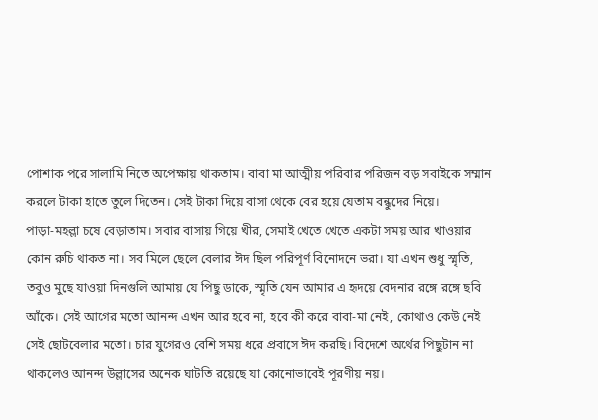পোশাক পরে সালামি নিতে অপেক্ষায় থাকতাম। বাবা মা আত্মীয় পরিবার পরিজন বড় সবাইকে সম্মান করলে টাকা হাতে তুলে দিতেন। সেই টাকা দিয়ে বাসা থেকে বের হয়ে যেতাম বন্ধুদের নিয়ে।
পাড়া-মহল্লা চষে বেড়াতাম। সবার বাসায় গিয়ে খীর, সেমাই খেতে খেতে একটা সময় আর খাওয়ার কোন রুচি থাকত না। সব মিলে ছেলে বেলার ঈদ ছিল পরিপূর্ণ বিনোদনে ভরা। যা এখন শুধু স্মৃতি, তবুও মুছে যাওয়া দিনগুলি আমায় যে পিছু ডাকে, স্মৃতি যেন আমার এ হৃদয়ে বেদনার রঙ্গে রঙ্গে ছবি আঁকে। সেই আগের মতো আনন্দ এখন আর হবে না, হবে কী করে বাবা-মা নেই, কোথাও কেউ নেই সেই ছোটবেলার মতো। চার যুগেরও বেশি সময় ধরে প্রবাসে ঈদ করছি। বিদেশে অর্থের পিছুটান না থাকলেও আনন্দ উল্লাসের অনেক ঘাটতি রয়েছে যা কোনোভাবেই পূরণীয় নয়।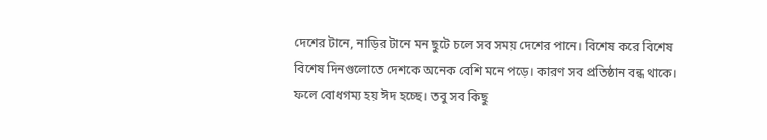দেশের টানে, নাড়ির টানে মন ছুটে চলে সব সময় দেশের পানে। বিশেষ করে বিশেষ বিশেষ দিনগুলোতে দেশকে অনেক বেশি মনে পড়ে। কারণ সব প্রতিষ্ঠান বন্ধ থাকে। ফলে বোধগম্য হয় ঈদ হচ্ছে। তবু সব কিছু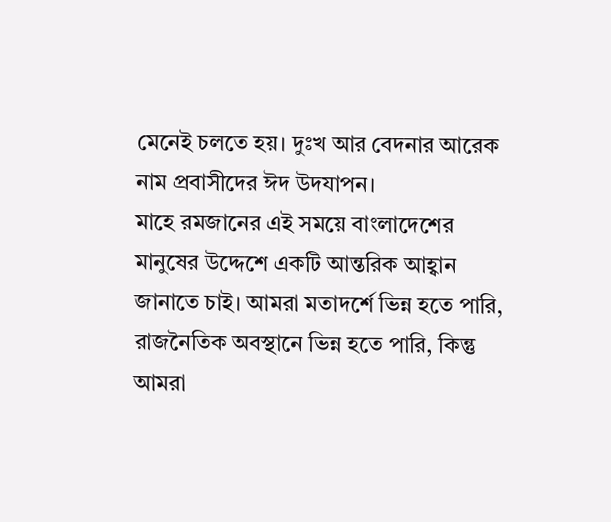মেনেই চলতে হয়। দুঃখ আর বেদনার আরেক নাম প্রবাসীদের ঈদ উদযাপন।
মাহে রমজানের এই সময়ে বাংলাদেশের মানুষের উদ্দেশে একটি আন্তরিক আহ্বান জানাতে চাই। আমরা মতাদর্শে ভিন্ন হতে পারি, রাজনৈতিক অবস্থানে ভিন্ন হতে পারি, কিন্তু আমরা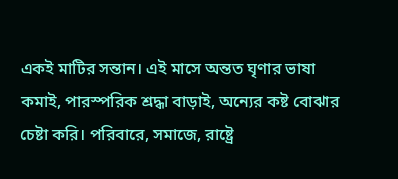একই মাটির সন্তান। এই মাসে অন্তত ঘৃণার ভাষা কমাই, পারস্পরিক শ্রদ্ধা বাড়াই, অন্যের কষ্ট বোঝার চেষ্টা করি। পরিবারে, সমাজে, রাষ্ট্রে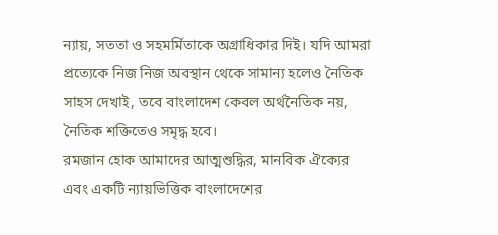ন্যায়, সততা ও সহমর্মিতাকে অগ্রাধিকার দিই। যদি আমরা প্রত্যেকে নিজ নিজ অবস্থান থেকে সামান্য হলেও নৈতিক সাহস দেখাই, তবে বাংলাদেশ কেবল অর্থনৈতিক নয়, নৈতিক শক্তিতেও সমৃদ্ধ হবে।
রমজান হোক আমাদের আত্মশুদ্ধির, মানবিক ঐক্যের এবং একটি ন্যায়ভিত্তিক বাংলাদেশের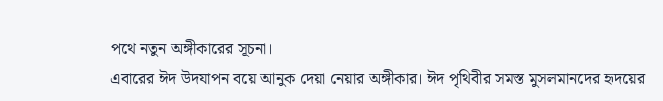পথে নতুন অঙ্গীকারের সূচনা।
এবারের ঈদ উদযাপন বয়ে আনুক দেয়া নেয়ার অঙ্গীকার। ঈদ পৃথিবীর সমস্ত মুসলমানদের হৃদয়ের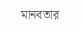মানবতার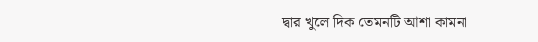দ্বার খুলে দিক তেমনটি আশা কামনা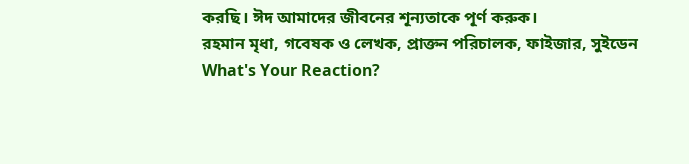করছি। ঈদ আমাদের জীবনের শূন্যতাকে পূর্ণ করুক।
রহমান মৃধা, গবেষক ও লেখক, প্রাক্তন পরিচালক, ফাইজার, সুইডেন
What's Your Reaction?